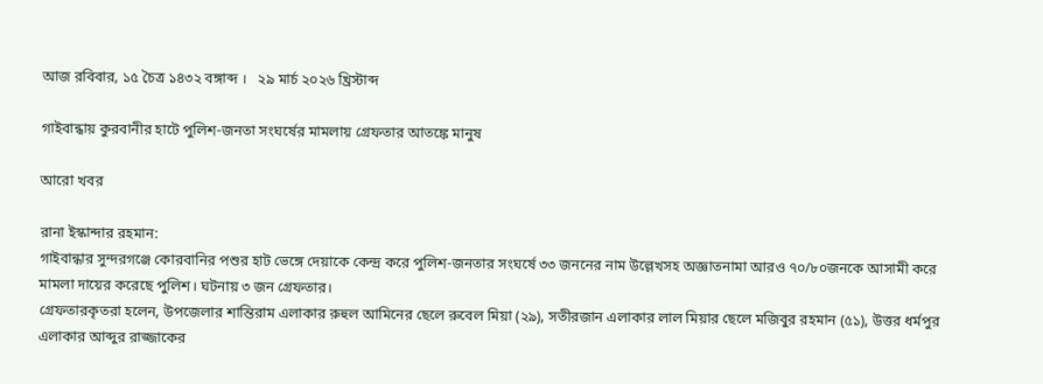আজ রবিবার, ১৫ চৈত্র ১৪৩২ বঙ্গাব্দ ।   ২৯ মার্চ ২০২৬ খ্রিস্টাব্দ

গাইবান্ধায় কুরবানীর হাটে পুলিশ-জনতা সংঘর্ষের মামলায় গ্রেফতার আতঙ্কে মানুষ

আরো খবর

রানা ইস্কান্দার রহমান:
গাইবান্ধার সুন্দরগঞ্জে কোরবানির পশুর হাট ভেঙ্গে দেয়াকে কেন্দ্র করে পুলিশ-জনতার সংঘর্ষে ৩৩ জননের নাম উল্লেখসহ অজ্ঞাতনামা আরও ৭০/৮০জনকে আসামী করে মামলা দায়ের করেছে পুলিশ। ঘটনায় ৩ জন গ্রেফতার।
গ্রেফতারকৃতরা হলেন, উপজেলার শান্তিরাম এলাকার রুহুল আমিনের ছেলে রুবেল মিয়া (২৯), সতীরজান এলাকার লাল মিয়ার ছেলে মজিবুর রহমান (৫১), উত্তর ধর্মপুর এলাকার আব্দুর রাজ্জাকের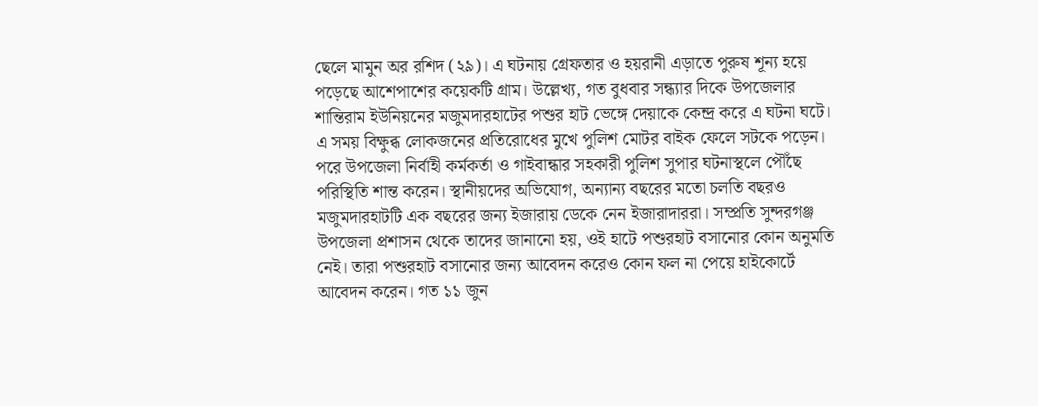ছেলে মামুন অর রশিদ (২৯)। এ ঘটনায় গ্রেফতার ও হয়রানী এড়াতে পুরুষ শূন্য হয়ে পড়েছে আশেপাশের কয়েকটি গ্রাম। উল্লেখ্য, গত বুধবার সন্ধ্যার দিকে উপজেলার শান্তিরাম ইউনিয়নের মজুমদারহাটের পশুর হাট ভেঙ্গে দেয়াকে কেন্দ্র করে এ ঘটনা ঘটে। এ সময় বিক্ষুব্ধ লোকজনের প্রতিরোধের মুখে পুলিশ মোটর বাইক ফেলে সটকে পড়েন। পরে উপজেলা নির্বাহী কর্মকর্তা ও গাইবান্ধার সহকারী পুলিশ সুপার ঘটনাস্থলে পৌঁছে পরিস্থিতি শান্ত করেন। স্থানীয়দের অভিযোগ, অন্যান্য বছরের মতো চলতি বছরও মজুমদারহাটটি এক বছরের জন্য ইজারায় ডেকে নেন ইজারাদাররা। সম্প্রতি সুন্দরগঞ্জ উপজেলা প্রশাসন থেকে তাদের জানানো হয়, ওই হাটে পশুরহাট বসানোর কোন অনুমতি নেই। তারা পশুরহাট বসানোর জন্য আবেদন করেও কোন ফল না পেয়ে হাইকোর্টে আবেদন করেন। গত ১১ জুন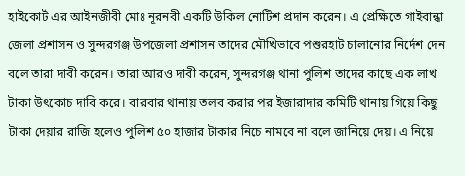হাইকোর্ট এর আইনজীবী মোঃ নূরনবী একটি উকিল নোটিশ প্রদান করেন। এ প্রেক্ষিতে গাইবান্ধা জেলা প্রশাসন ও সুন্দরগঞ্জ উপজেলা প্রশাসন তাদের মৌখিভাবে পশুরহাট চালানোর নির্দেশ দেন বলে তারা দাবী করেন। তারা আরও দাবী করেন, সুন্দরগঞ্জ থানা পুলিশ তাদের কাছে এক লাখ টাকা উৎকোচ দাবি করে। বারবার থানায় তলব করার পর ইজারাদার কমিটি থানায় গিয়ে কিছু টাকা দেয়ার রাজি হলেও পুলিশ ৫০ হাজার টাকার নিচে নামবে না বলে জানিয়ে দেয়। এ নিয়ে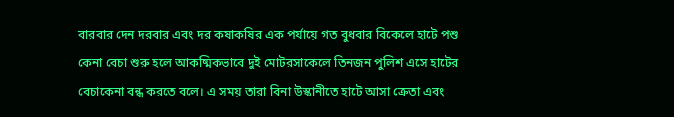বারবার দেন দরবার এবং দর কষাকষির এক পর্যায়ে গত বুধবার বিকেলে হাটে পশু কেনা বেচা শুরু হলে আকষ্মিকভাবে দুই মোটরসাকেলে তিনজন পুলিশ এসে হাটের বেচাকেনা বন্ধ করতে বলে। এ সময় তারা বিনা উস্কানীতে হাটে আসা ক্রেতা এবং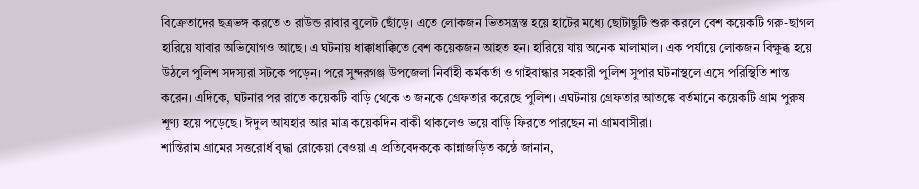বিক্রেতাদের ছত্রভঙ্গ করতে ৩ রাউন্ড রাবার বুলেট ছোঁড়ে। এতে লোকজন ভিতসন্ত্রস্ত হয়ে হাটের মধ্যে ছোটাছুটি শুরু করলে বেশ কয়েকটি গরু-ছাগল হারিয়ে যাবার অভিযোগও আছে। এ ঘটনায় ধাক্কাধাক্কিতে বেশ কয়েকজন আহত হন। হারিয়ে যায় অনেক মালামাল। এক পর্যায়ে লোকজন বিক্ষুব্ধ হয়ে উঠলে পুলিশ সদস্যরা সটকে পড়েন। পরে সুন্দরগঞ্জ উপজেলা নির্বাহী কর্মকর্তা ও গাইবান্ধার সহকারী পুলিশ সুপার ঘটনাস্থলে এসে পরিস্থিতি শান্ত করেন। এদিকে, ঘটনার পর রাতে কয়েকটি বাড়ি থেকে ৩ জনকে গ্রেফতার করেছে পুলিশ। এঘটনায় গ্রেফতার আতঙ্কে বর্তমানে কয়েকটি গ্রাম পুরুষ শূণ্য হয়ে পড়েছে। ঈদুল আযহার আর মাত্র কয়েকদিন বাকী থাকলেও ভয়ে বাড়ি ফিরতে পারছেন না গ্রামবাসীরা।
শান্তিরাম গ্রামের সত্তরোর্ধ বৃদ্ধা রোকেয়া বেওয়া এ প্রতিবেদককে কান্নাজড়িত কন্ঠে জানান,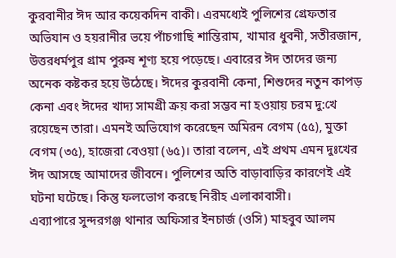কুরবানীর ঈদ আর কয়েকদিন বাকী। এরমধ্যেই পুলিশের গ্রেফতার অভিযান ও হয়রানীর ভয়ে পাঁচগাছি শান্তিরাম, খামার ধুবনী, সতীরজান, উত্তরধর্মপুর গ্রাম পুরুষ শূণ্য হয়ে পড়েছে। এবারের ঈদ তাদের জন্য অনেক কষ্টকর হয়ে উঠেছে। ঈদের কুরবানী কেনা, শিশুদের নতুন কাপড় কেনা এবং ঈদের খাদ্য সামগ্রী ক্রয় করা সম্ভব না হওয়ায় চরম দু:খে রয়েছেন তারা। এমনই অভিযোগ করেছেন অমিরন বেগম (৫৫), মুক্তা বেগম (৩৫), হাজেরা বেওয়া (৬৫)। তারা বলেন, এই প্রথম এমন দুঃখের ঈদ আসছে আমাদের জীবনে। পুলিশের অতি বাড়াবাড়ির কারণেই এই ঘটনা ঘটেছে। কিন্তু ফলভোগ করছে নিরীহ এলাকাবাসী।
এব্যাপারে সুন্দরগঞ্জ থানার অফিসার ইনচার্জ (ওসি) মাহবুব আলম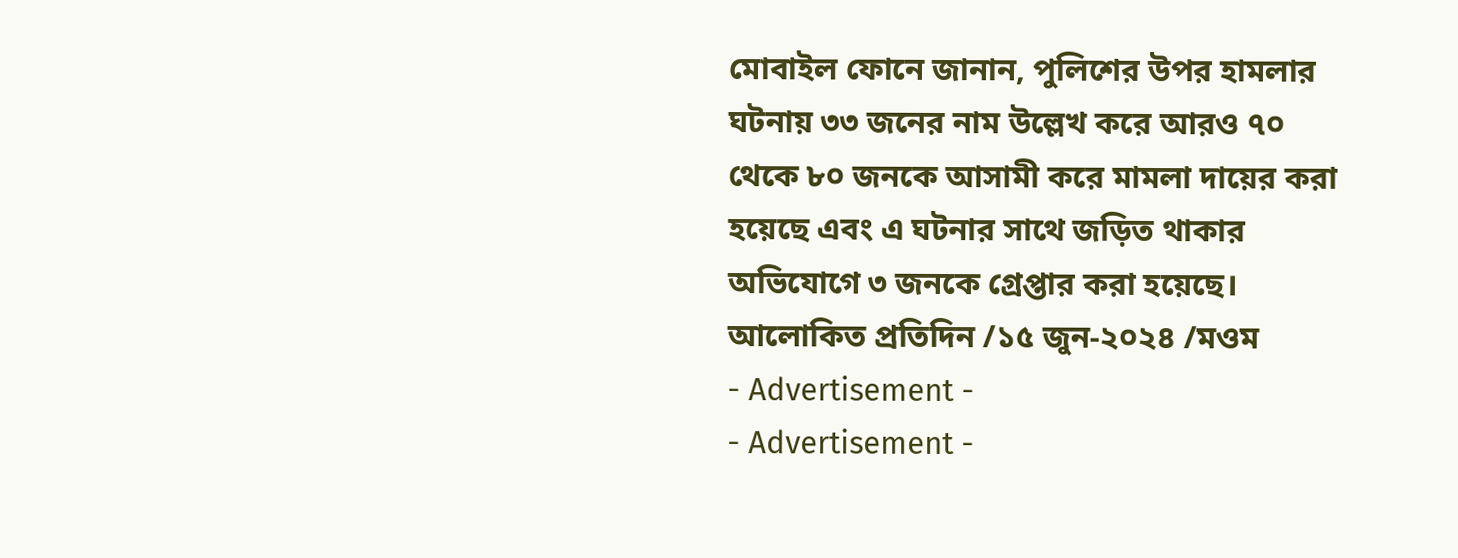মোবাইল ফোনে জানান, পুলিশের উপর হামলার ঘটনায় ৩৩ জনের নাম উল্লেখ করে আরও ৭০ থেকে ৮০ জনকে আসামী করে মামলা দায়ের করা হয়েছে এবং এ ঘটনার সাথে জড়িত থাকার অভিযোগে ৩ জনকে গ্রেপ্তার করা হয়েছে।
আলোকিত প্রতিদিন /১৫ জুন-২০২৪ /মওম
- Advertisement -
- Advertisement -